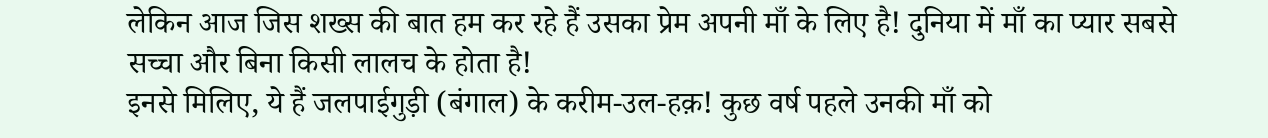लेकिन आज जिस शख्स की बात हम कर रहे हैं उसका प्रेम अपनी माँ के लिए है! दुनिया में माँ का प्यार सबसे सच्चा और बिना किसी लालच के होता है!
इनसे मिलिए, ये हैं जलपाईगुड़ी (बंगाल) के करीम-उल-हक़! कुछ वर्ष पहले उनकी माँ को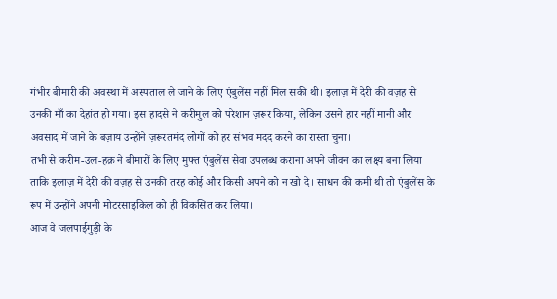गंभीर बीमारी की अवस्था में अस्पताल ले जाने के लिए एंबुलेंस नहीं मिल सकी थी। इलाज़ में देरी की वज़ह से उनकी माँ का देहांत हो गया। इस हादसे ने करीमुल को परेशान ज़रूर किया, लेकिन उसने हार नहीं मानी और अवसाद में जाने के बज़ाय उन्होंने ज़रूरतमंद लोगों को हर संभव मदद करने का रास्ता चुना।
तभी से करीम-उल-हक़ ने बीमारों के लिए मुफ्त एंबुलेंस सेवा उपलब्ध कराना अपने जीवन का लक्ष्य बना लिया ताकि इलाज़ में देरी की वज़ह से उनकी तरह कोई और किसी अपने को न खो दे। साधन की कमी थी तो एंबुलेंस के रूप में उन्होंने अपनी मोटरसाइकिल को ही विकसित कर लिया।
आज वे जलपाईगुड़ी के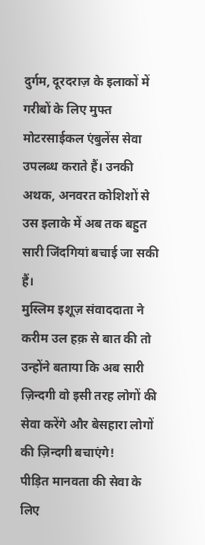दुर्गम, दूरदराज़ के इलाकों में गरीबों के लिए मुफ्त मोटरसाईकल एंबुलेंस सेवा उपलब्ध कराते हैं। उनकी अथक, अनवरत कोशिशों से उस इलाके में अब तक बहुत सारी जिंदगियां बचाई जा सकी हैं।
मुस्लिम इशूज़ संवाददाता ने करीम उल हक़ से बात की तो उन्होंने बताया कि अब सारी ज़िन्दगी वो इसी तरह लोगों की सेवा करेंगे और बेसहारा लोगों की ज़िन्दगी बचाएंगे!
पीड़ित मानवता की सेवा के लिए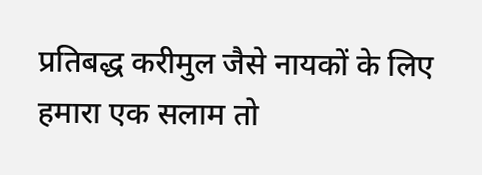प्रतिबद्ध करीमुल जैसे नायकों के लिए हमारा एक सलाम तो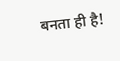बनता ही है!